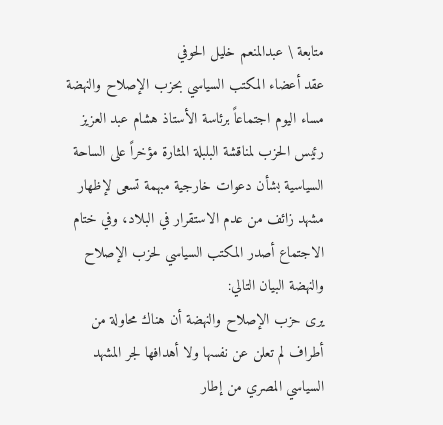متابعة \ عبدالمنعم خليل الحوفي
عقد أعضاء المكتب السياسي بحزب الإصلاح والنهضة مساء اليوم اجتماعاً برئاسة الأستاذ هشام عبد العزيز رئيس الحزب لمناقشة البلبلة المثارة مؤخراً على الساحة السياسية بشأن دعوات خارجية مبهمة تسعى لإظهار مشهد زائف من عدم الاستقرار في البلاد، وفي ختام الاجتماع أصدر المكتب السياسي لحزب الإصلاح والنهضة البيان التالي:
يرى حزب الإصلاح والنهضة أن هناك محاولة من أطراف لم تعلن عن نفسها ولا أهدافها لجر المشهد السياسي المصري من إطار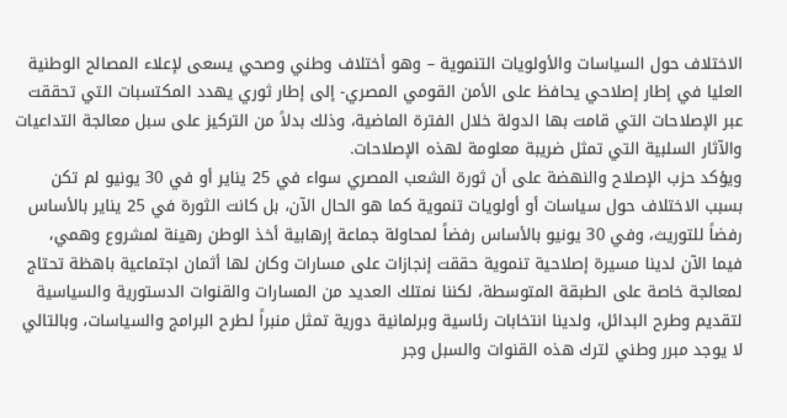الاختلاف حول السياسات والأولويات التنموية – وهو أختلاف وطني وصحي يسعى لإعلاء المصالح الوطنية العليا في إطار إصلاحي يحافظ على الأمن القومي المصري- إلى إطار ثوري يهدد المكتسبات التي تحققت عبر الإصلاحات التي قامت بها الدولة خلال الفترة الماضية، وذلك بدلاً من التركيز على سبل معالجة التداعيات والآثار السلبية التي تمثل ضريبة معلومة لهذه الإصلاحات.
ويؤكد حزب الإصلاح والنهضة على أن ثورة الشعب المصري سواء في 25 يناير أو في 30 يونيو لم تكن بسبب الاختلاف حول سياسات أو أولويات تنموية كما هو الحال الآن، بل كانت الثورة في 25 يناير بالأساس رفضاً للتوريث، وفي 30 يونيو بالأساس رفضاً لمحاولة جماعة إرهابية أخذ الوطن رهينة لمشروع وهمي، فيما الآن لدينا مسيرة إصلاحية تنموية حققت إنجازات على مسارات وكان لها أثمان اجتماعية باهظة تحتاج لمعالجة خاصة على الطبقة المتوسطة، لكننا نمتلك العديد من المسارات والقنوات الدستورية والسياسية لتقديم وطرح البدائل، ولدينا انتخابات رئاسية وبرلمانية دورية تمثل منبراً لطرح البرامج والسياسات، وبالتالي لا يوجد مبرر وطني لترك هذه القنوات والسبل وجر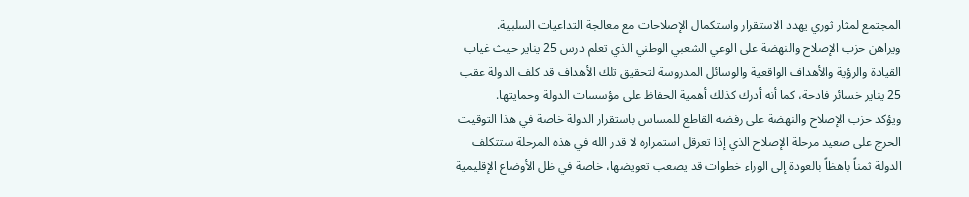المجتمع لمثار ثوري يهدد الاستقرار واستكمال الإصلاحات مع معالجة التداعيات السلبية.
ويراهن حزب الإصلاح والنهضة على الوعي الشعبي الوطني الذي تعلم درس 25 يناير حيث غياب القيادة والرؤية والأهداف الواقعية والوسائل المدروسة لتحقيق تلك الأهداف قد كلف الدولة عقب 25 يناير خسائر فادحة، كما أنه أدرك كذلك أهمية الحفاظ على مؤسسات الدولة وحمايتها.
ويؤكد حزب الإصلاح والنهضة على رفضه القاطع للمساس باستقرار الدولة خاصة في هذا التوقيت الحرج على صعيد مرحلة الإصلاح الذي إذا تعرقل استمراره لا قدر الله في هذه المرحلة ستتكلف الدولة ثمناً باهظاً بالعودة إلى الوراء خطوات قد يصعب تعويضها، خاصة في ظل الأوضاع الإقليمية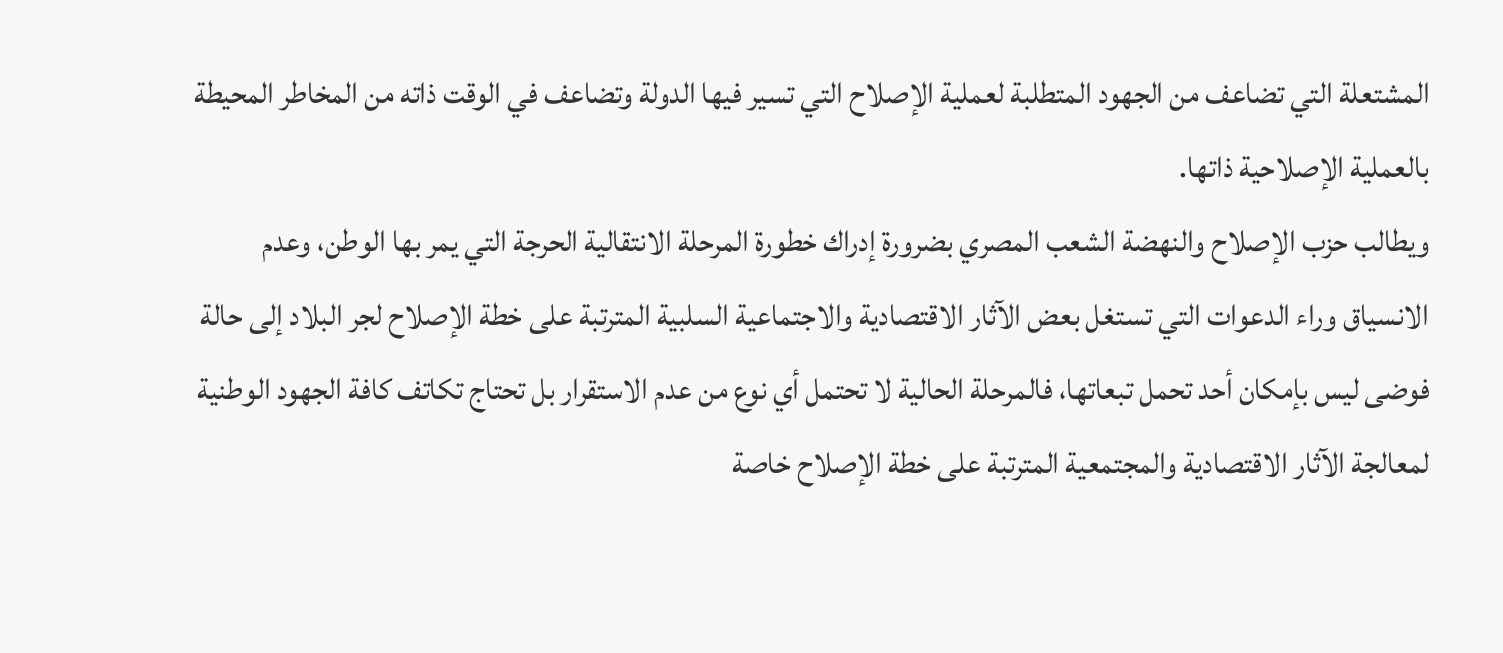المشتعلة التي تضاعف من الجهود المتطلبة لعملية الإصلاح التي تسير فيها الدولة وتضاعف في الوقت ذاته من المخاطر المحيطة بالعملية الإصلاحية ذاتها.
ويطالب حزب الإصلاح والنهضة الشعب المصري بضرورة إدراك خطورة المرحلة الانتقالية الحرجة التي يمر بها الوطن، وعدم الانسياق وراء الدعوات التي تستغل بعض الآثار الاقتصادية والاجتماعية السلبية المترتبة على خطة الإصلاح لجر البلاد إلى حالة فوضى ليس بإمكان أحد تحمل تبعاتها، فالمرحلة الحالية لا تحتمل أي نوع من عدم الاستقرار بل تحتاج تكاتف كافة الجهود الوطنية لمعالجة الآثار الاقتصادية والمجتمعية المترتبة على خطة الإصلاح خاصة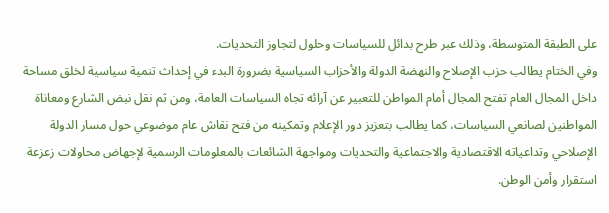على الطبقة المتوسطة، وذلك عبر طرح بدائل للسياسات وحلول لتجاوز التحديات.
وفي الختام يطالب حزب الإصلاح والنهضة الدولة والأحزاب السياسية بضرورة البدء في إحداث تنمية سياسية لخلق مساحة داخل المجال العام تفتح المجال أمام المواطن للتعبير عن آرائه تجاه السياسات العامة، ومن ثم نقل نبض الشارع ومعاناة المواطنين لصانعي السياسات، كما يطالب بتعزيز دور الإعلام وتمكينه من فتح نقاش عام موضوعي حول مسار الدولة الإصلاحي وتداعياته الاقتصادية والاجتماعية والتحديات ومواجهة الشائعات بالمعلومات الرسمية لإجهاض محاولات زعزعة استقرار وأمن الوطن.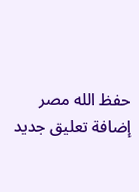حفظ الله مصر
إضافة تعليق جديد